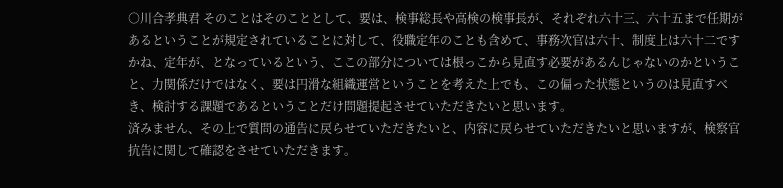○川合孝典君 そのことはそのこととして、要は、検事総長や高検の検事長が、それぞれ六十三、六十五まで任期があるということが規定されていることに対して、役職定年のことも含めて、事務次官は六十、制度上は六十二ですかね、定年が、となっているという、ここの部分については根っこから見直す必要があるんじゃないのかということ、力関係だけではなく、要は円滑な組織運営ということを考えた上でも、この偏った状態というのは見直すべき、検討する課題であるということだけ問題提起させていただきたいと思います。
済みません、その上で質問の通告に戻らせていただきたいと、内容に戻らせていただきたいと思いますが、検察官抗告に関して確認をさせていただきます。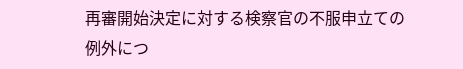再審開始決定に対する検察官の不服申立ての例外につ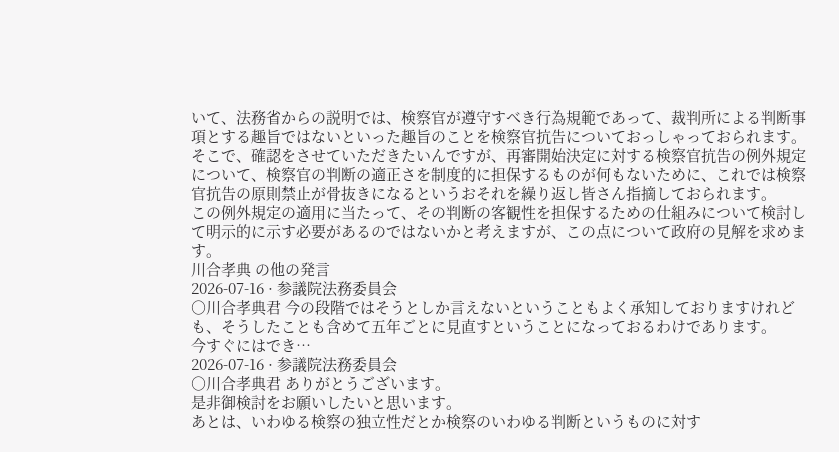いて、法務省からの説明では、検察官が遵守すべき行為規範であって、裁判所による判断事項とする趣旨ではないといった趣旨のことを検察官抗告についておっしゃっておられます。
そこで、確認をさせていただきたいんですが、再審開始決定に対する検察官抗告の例外規定について、検察官の判断の適正さを制度的に担保するものが何もないために、これでは検察官抗告の原則禁止が骨抜きになるというおそれを繰り返し皆さん指摘しておられます。
この例外規定の適用に当たって、その判断の客観性を担保するための仕組みについて検討して明示的に示す必要があるのではないかと考えますが、この点について政府の見解を求めます。
川合孝典 の他の発言
2026-07-16 · 参議院法務委員会
○川合孝典君 今の段階ではそうとしか言えないということもよく承知しておりますけれども、そうしたことも含めて五年ごとに見直すということになっておるわけであります。
今すぐにはでき…
2026-07-16 · 参議院法務委員会
○川合孝典君 ありがとうございます。
是非御検討をお願いしたいと思います。
あとは、いわゆる検察の独立性だとか検察のいわゆる判断というものに対す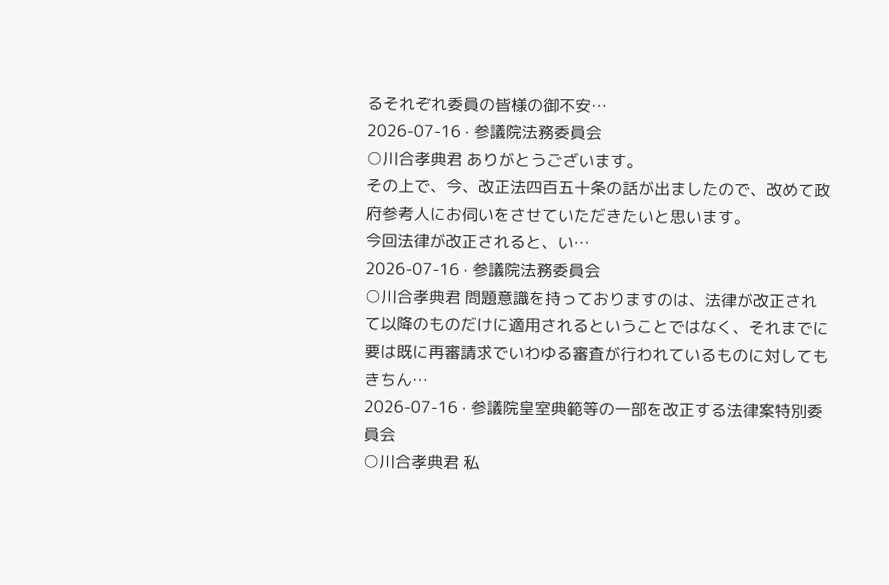るそれぞれ委員の皆様の御不安…
2026-07-16 · 参議院法務委員会
○川合孝典君 ありがとうございます。
その上で、今、改正法四百五十条の話が出ましたので、改めて政府参考人にお伺いをさせていただきたいと思います。
今回法律が改正されると、い…
2026-07-16 · 参議院法務委員会
○川合孝典君 問題意識を持っておりますのは、法律が改正されて以降のものだけに適用されるということではなく、それまでに要は既に再審請求でいわゆる審査が行われているものに対してもきちん…
2026-07-16 · 参議院皇室典範等の一部を改正する法律案特別委員会
○川合孝典君 私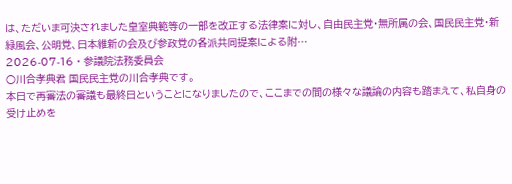は、ただいま可決されました皇室典範等の一部を改正する法律案に対し、自由民主党・無所属の会、国民民主党・新緑風会、公明党、日本維新の会及び参政党の各派共同提案による附…
2026-07-16 · 参議院法務委員会
○川合孝典君 国民民主党の川合孝典です。
本日で再審法の審議も最終日ということになりましたので、ここまでの間の様々な議論の内容も踏まえて、私自身の受け止めを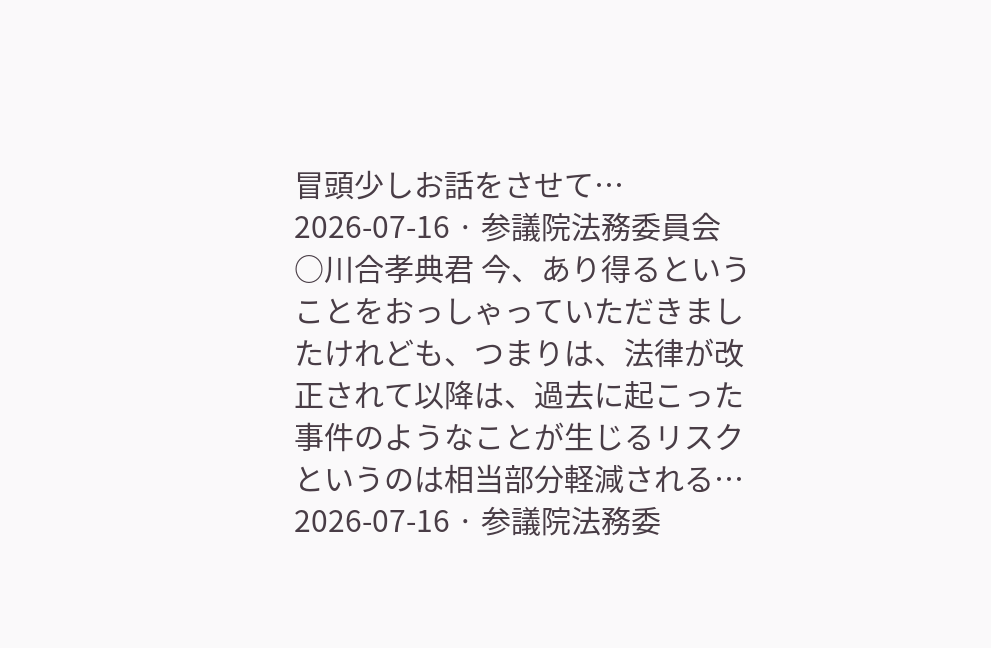冒頭少しお話をさせて…
2026-07-16 · 参議院法務委員会
○川合孝典君 今、あり得るということをおっしゃっていただきましたけれども、つまりは、法律が改正されて以降は、過去に起こった事件のようなことが生じるリスクというのは相当部分軽減される…
2026-07-16 · 参議院法務委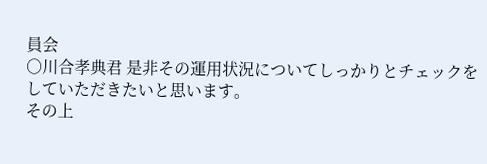員会
○川合孝典君 是非その運用状況についてしっかりとチェックをしていただきたいと思います。
その上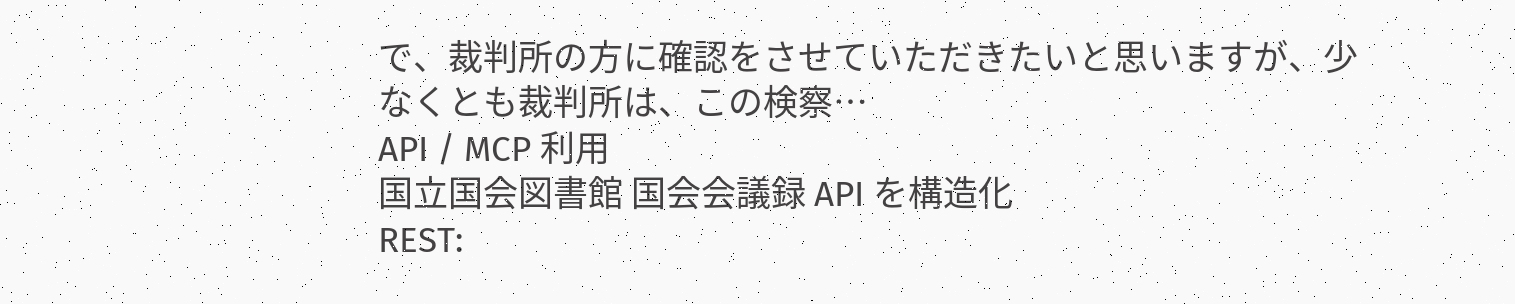で、裁判所の方に確認をさせていただきたいと思いますが、少なくとも裁判所は、この検察…
API / MCP 利用
国立国会図書館 国会会議録 API を構造化
REST: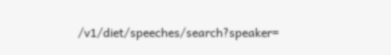/v1/diet/speeches/search?speaker=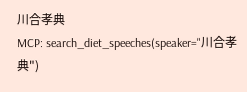川合孝典
MCP: search_diet_speeches(speaker="川合孝典")